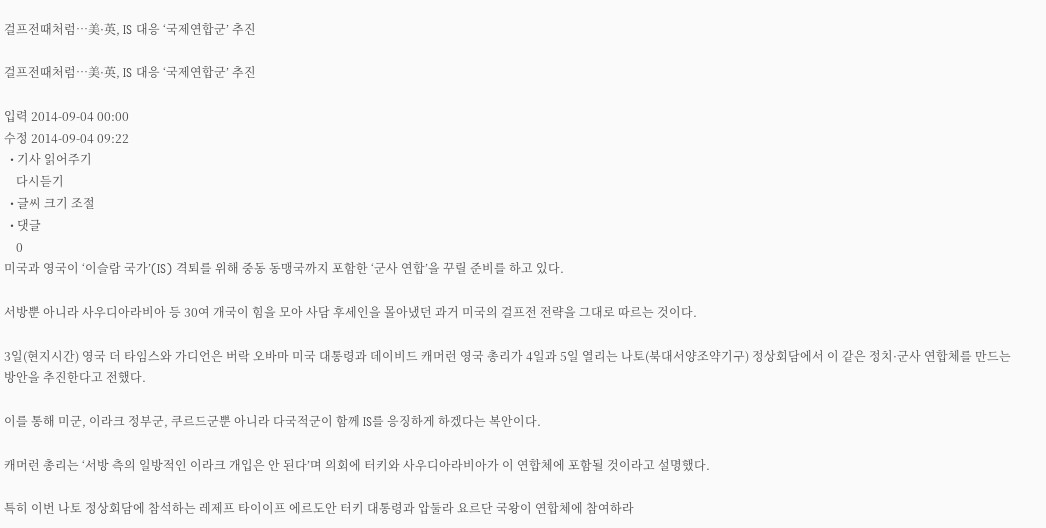걸프전때처럼…美·英, IS 대응 ‘국제연합군’ 추진

걸프전때처럼…美·英, IS 대응 ‘국제연합군’ 추진

입력 2014-09-04 00:00
수정 2014-09-04 09:22
  • 기사 읽어주기
    다시듣기
  • 글씨 크기 조절
  • 댓글
    0
미국과 영국이 ‘이슬람 국가’(IS) 격퇴를 위해 중동 동맹국까지 포함한 ‘군사 연합’을 꾸릴 준비를 하고 있다.

서방뿐 아니라 사우디아라비아 등 30여 개국이 힘을 모아 사담 후세인을 몰아냈던 과거 미국의 걸프전 전략을 그대로 따르는 것이다.

3일(현지시간) 영국 더 타임스와 가디언은 버락 오바마 미국 대통령과 데이비드 캐머런 영국 총리가 4일과 5일 열리는 나토(북대서양조약기구) 정상회담에서 이 같은 정치·군사 연합체를 만드는 방안을 추진한다고 전했다.

이를 통해 미군, 이라크 정부군, 쿠르드군뿐 아니라 다국적군이 함께 IS를 응징하게 하겠다는 복안이다.

캐머런 총리는 ‘서방 측의 일방적인 이라크 개입은 안 된다’며 의회에 터키와 사우디아라비아가 이 연합체에 포함될 것이라고 설명했다.

특히 이번 나토 정상회담에 참석하는 레제프 타이이프 에르도안 터키 대통령과 압둘라 요르단 국왕이 연합체에 참여하라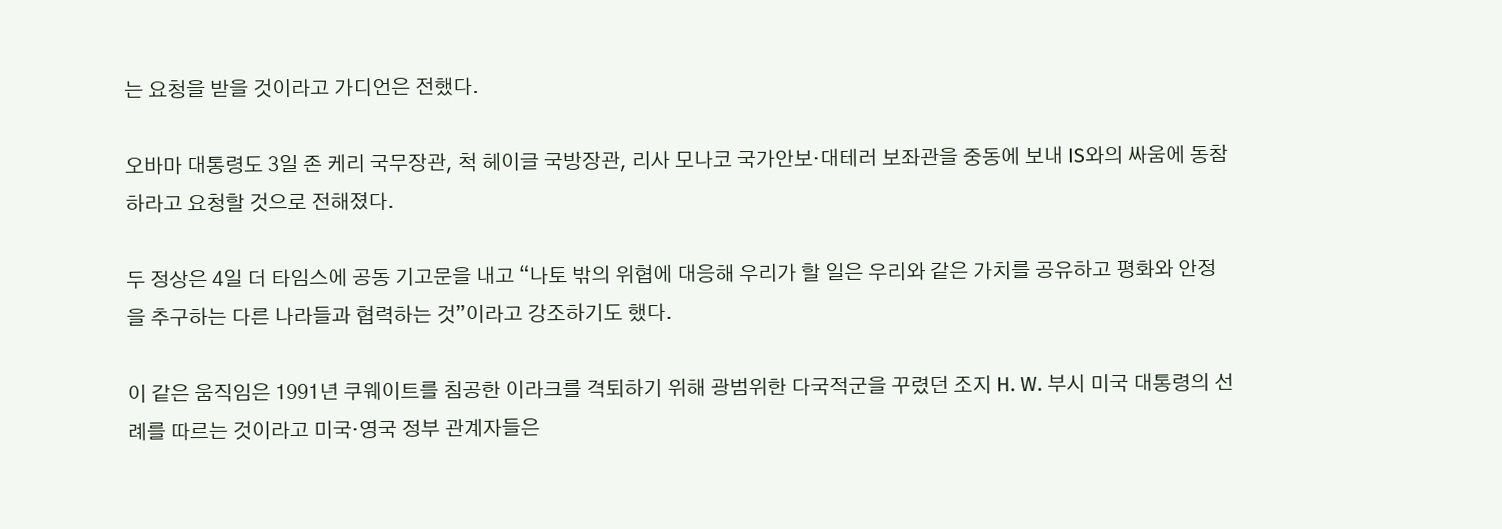는 요청을 받을 것이라고 가디언은 전했다.

오바마 대통령도 3일 존 케리 국무장관, 척 헤이글 국방장관, 리사 모나코 국가안보·대테러 보좌관을 중동에 보내 IS와의 싸움에 동참하라고 요청할 것으로 전해졌다.

두 정상은 4일 더 타임스에 공동 기고문을 내고 “나토 밖의 위협에 대응해 우리가 할 일은 우리와 같은 가치를 공유하고 평화와 안정을 추구하는 다른 나라들과 협력하는 것”이라고 강조하기도 했다.

이 같은 움직임은 1991년 쿠웨이트를 침공한 이라크를 격퇴하기 위해 광범위한 다국적군을 꾸렸던 조지 H. W. 부시 미국 대통령의 선례를 따르는 것이라고 미국·영국 정부 관계자들은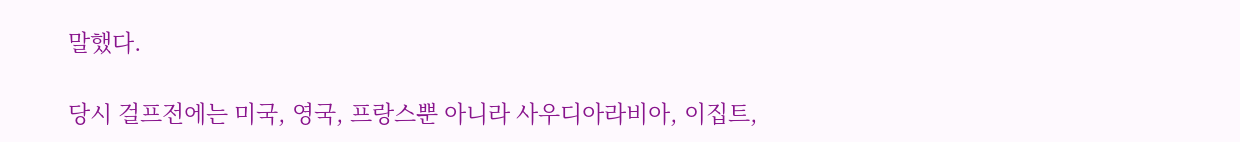말했다.

당시 걸프전에는 미국, 영국, 프랑스뿐 아니라 사우디아라비아, 이집트,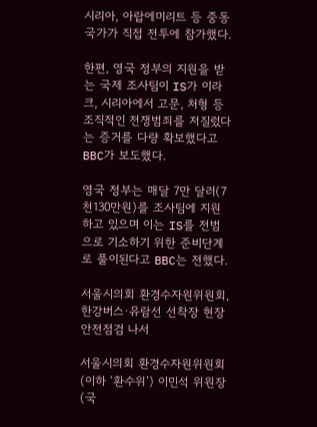시리아, 아랍에미리트 등 중동국가가 직접 전투에 참가했다.

한편, 영국 정부의 지원을 받는 국제 조사팀이 IS가 이라크, 시리아에서 고문, 처형 등 조직적인 전쟁범죄를 저질렀다는 증거를 다량 확보했다고 BBC가 보도했다.

영국 정부는 매달 7만 달러(7천130만원)를 조사팀에 지원하고 있으며 이는 IS를 전범으로 기소하기 위한 준비단계로 풀이된다고 BBC는 전했다.

서울시의회 환경수자원위원회, 한강버스·유람선 선착장 현장 안전점검 나서

서울시의회 환경수자원위원회(이하 ‘환수위’) 이민석 위원장(국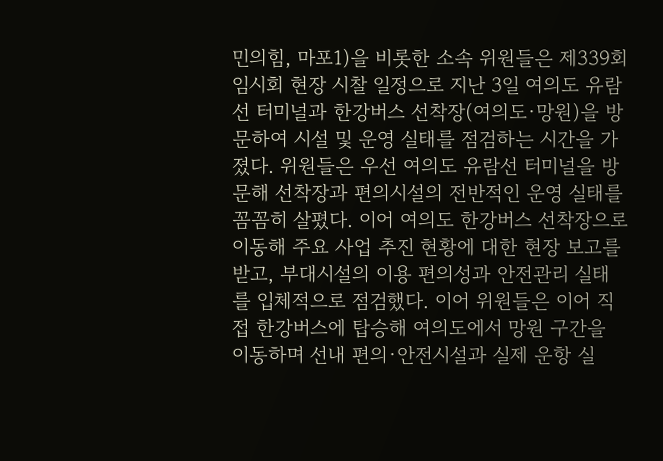민의힘, 마포1)을 비롯한 소속 위원들은 제339회 임시회 현장 시찰 일정으로 지난 3일 여의도 유람선 터미널과 한강버스 선착장(여의도·망원)을 방문하여 시설 및 운영 실태를 점검하는 시간을 가졌다. 위원들은 우선 여의도 유람선 터미널을 방문해 선착장과 편의시설의 전반적인 운영 실태를 꼼꼼히 살폈다. 이어 여의도 한강버스 선착장으로 이동해 주요 사업 추진 현황에 대한 현장 보고를 받고, 부대시설의 이용 편의성과 안전관리 실태를 입체적으로 점검했다. 이어 위원들은 이어 직접 한강버스에 탑승해 여의도에서 망원 구간을 이동하며 선내 편의·안전시설과 실제 운항 실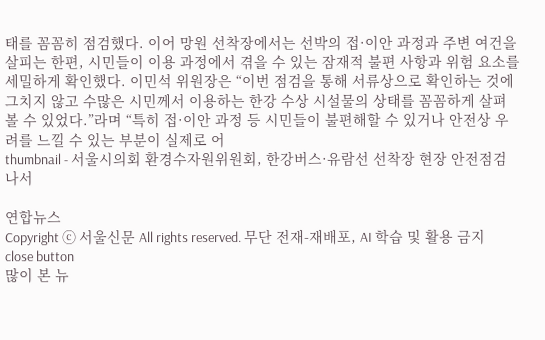태를 꼼꼼히 점검했다. 이어 망원 선착장에서는 선박의 접·이안 과정과 주변 여건을 살피는 한편, 시민들이 이용 과정에서 겪을 수 있는 잠재적 불편 사항과 위험 요소를 세밀하게 확인했다. 이민석 위원장은 “이번 점검을 통해 서류상으로 확인하는 것에 그치지 않고 수많은 시민께서 이용하는 한강 수상 시설물의 상태를 꼼꼼하게 살펴볼 수 있었다.”라며 “특히 접·이안 과정 등 시민들이 불편해할 수 있거나 안전상 우려를 느낄 수 있는 부분이 실제로 어
thumbnail - 서울시의회 환경수자원위원회, 한강버스·유람선 선착장 현장 안전점검 나서

연합뉴스
Copyright ⓒ 서울신문 All rights reserved. 무단 전재-재배포, AI 학습 및 활용 금지
close button
많이 본 뉴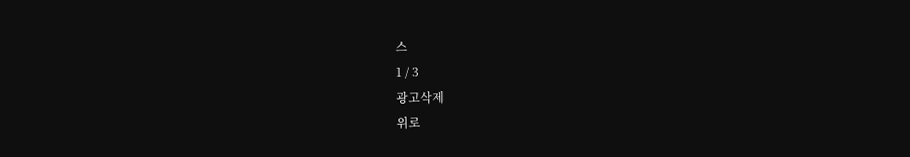스
1 / 3
광고삭제
위로